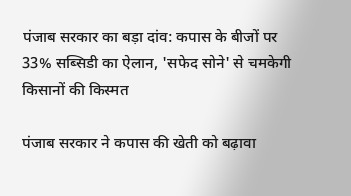पंजाब सरकार का बड़ा दांव: कपास के बीजों पर 33% सब्सिडी का ऐलान, 'सफेद सोने' से चमकेगी किसानों की किस्मत

पंजाब सरकार ने कपास की खेती को बढ़ावा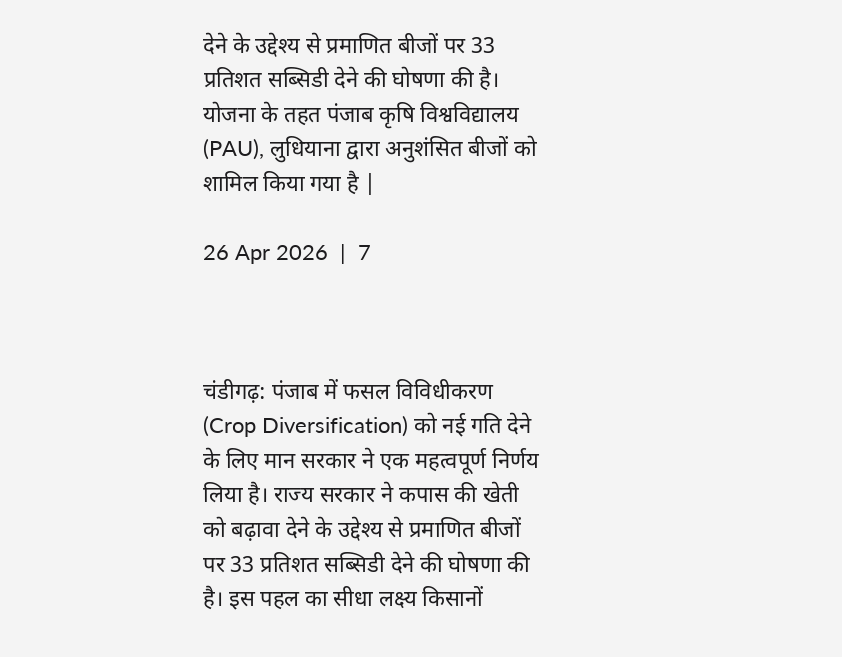देने के उद्देश्य से प्रमाणित बीजों पर 33 प्रतिशत सब्सिडी देने की घोषणा की है। योजना के तहत पंजाब कृषि विश्वविद्यालय (PAU), लुधियाना द्वारा अनुशंसित बीजों को शामिल किया गया है |

26 Apr 2026  |  7



चंडीगढ़: पंजाब में फसल विविधीकरण (Crop Diversification) को नई गति देने के लिए मान सरकार ने एक महत्वपूर्ण निर्णय लिया है। राज्य सरकार ने कपास की खेती को बढ़ावा देने के उद्देश्य से प्रमाणित बीजों पर 33 प्रतिशत सब्सिडी देने की घोषणा की है। इस पहल का सीधा लक्ष्य किसानों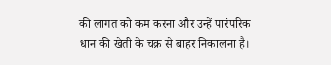की लागत को कम करना और उन्हें पारंपरिक धान की खेती के चक्र से बाहर निकालना है।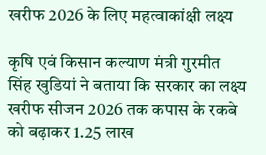खरीफ 2026 के लिए महत्वाकांक्षी लक्ष्य

कृषि एवं किसान कल्याण मंत्री गुरमीत सिंह खुडियां ने बताया कि सरकार का लक्ष्य खरीफ सीजन 2026 तक कपास के रकबे को बढ़ाकर 1.25 लाख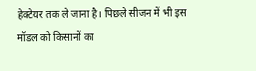हेक्टेयर तक ले जाना है। पिछले सीजन में भी इस मॉडल को किसानों का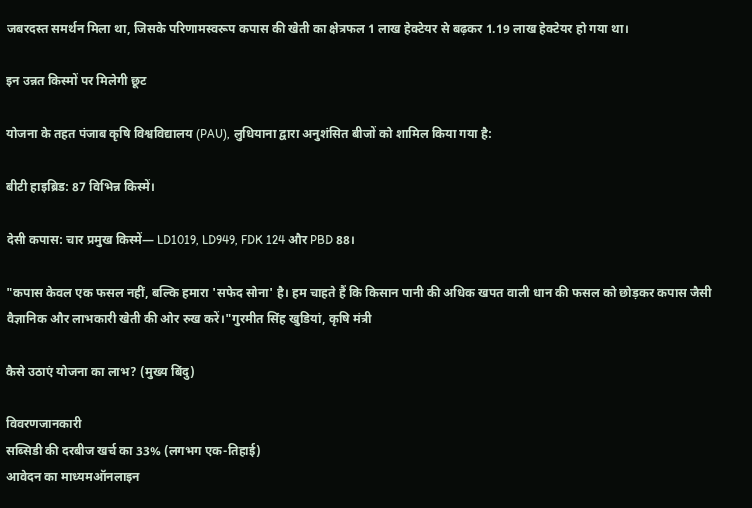जबरदस्त समर्थन मिला था, जिसके परिणामस्वरूप कपास की खेती का क्षेत्रफल 1 लाख हेक्टेयर से बढ़कर 1.19 लाख हेक्टेयर हो गया था।

इन उन्नत किस्मों पर मिलेगी छूट

योजना के तहत पंजाब कृषि विश्वविद्यालय (PAU), लुधियाना द्वारा अनुशंसित बीजों को शामिल किया गया है:

बीटी हाइब्रिड: 87 विभिन्न किस्में।

देसी कपास: चार प्रमुख किस्में— LD1019, LD949, FDK 124 और PBD 88।

"कपास केवल एक फसल नहीं, बल्कि हमारा 'सफेद सोना' है। हम चाहते हैं कि किसान पानी की अधिक खपत वाली धान की फसल को छोड़कर कपास जैसी वैज्ञानिक और लाभकारी खेती की ओर रुख करें।"गुरमीत सिंह खुडियां, कृषि मंत्री

कैसे उठाएं योजना का लाभ? (मुख्य बिंदु)

विवरणजानकारी
सब्सिडी की दरबीज खर्च का 33% (लगभग एक-तिहाई)
आवेदन का माध्यमऑनलाइन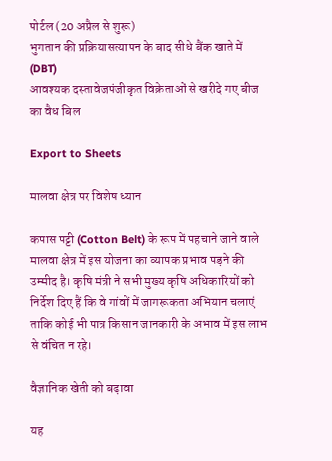पोर्टल (20 अप्रैल से शुरू)
भुगतान की प्रक्रियासत्यापन के बाद सीधे बैंक खाते में (DBT)
आवश्यक दस्तावेजपंजीकृत विक्रेताओं से खरीदे गए बीज का वैध बिल

Export to Sheets

मालवा क्षेत्र पर विशेष ध्यान

कपास पट्टी (Cotton Belt) के रूप में पहचाने जाने वाले मालवा क्षेत्र में इस योजना का व्यापक प्रभाव पड़ने की उम्मीद है। कृषि मंत्री ने सभी मुख्य कृषि अधिकारियों को निर्देश दिए हैं कि वे गांवों में जागरूकता अभियान चलाएं ताकि कोई भी पात्र किसान जानकारी के अभाव में इस लाभ से वंचित न रहे।

वैज्ञानिक खेती को बढ़ावा

यह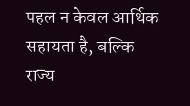पहल न केवल आर्थिक सहायता है, बल्कि राज्य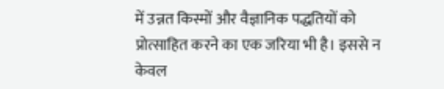में उन्नत किस्मों और वैज्ञानिक पद्धतियों को प्रोत्साहित करने का एक जरिया भी है। इससे न केवल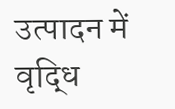उत्पादन में वृद्धि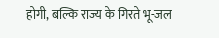होगी, बल्कि राज्य के गिरते भू-जल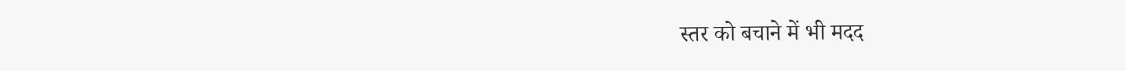स्तर को बचाने में भी मदद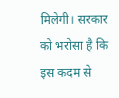मिलेगी। सरकार को भरोसा है कि इस कदम से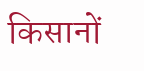किसानों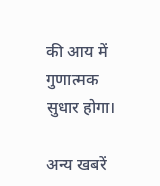की आय में गुणात्मक सुधार होगा।

अन्य खबरें